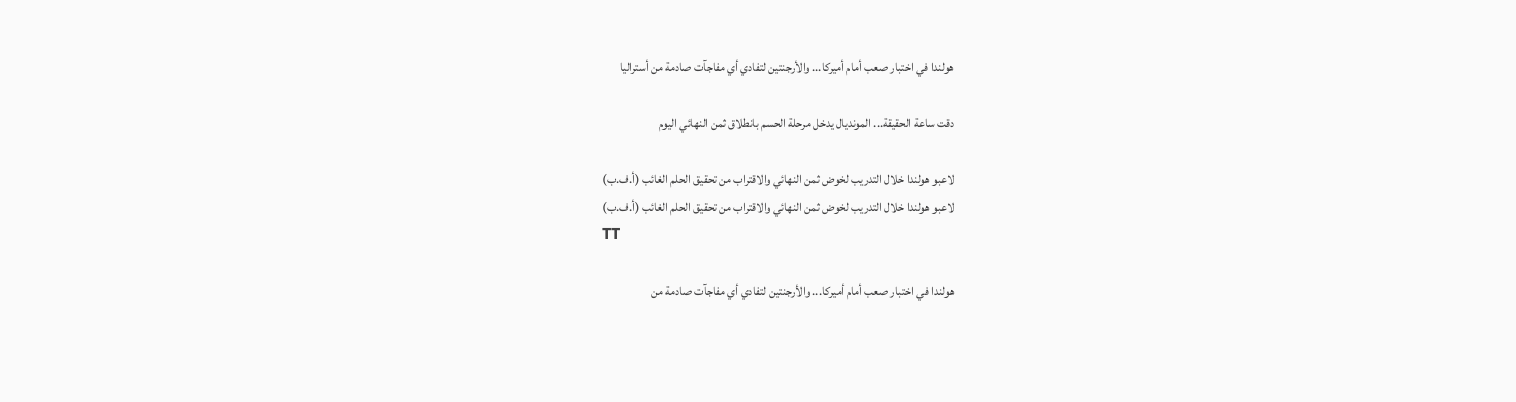هولندا في اختبار صعب أمام أميركا... والأرجنتين لتفادي أي مفاجآت صادمة من أستراليا

دقت ساعة الحقيقة... المونديال يدخل مرحلة الحسم بانطلاق ثمن النهائي اليوم

لاعبو هولندا خلال التدريب لخوض ثمن النهائي والاقتراب من تحقيق الحلم الغائب (أ.ف.ب)
لاعبو هولندا خلال التدريب لخوض ثمن النهائي والاقتراب من تحقيق الحلم الغائب (أ.ف.ب)
TT

هولندا في اختبار صعب أمام أميركا... والأرجنتين لتفادي أي مفاجآت صادمة من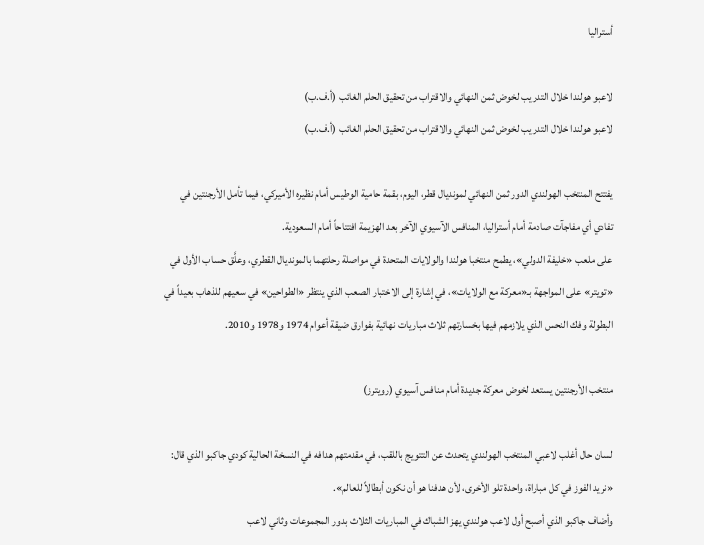أستراليا

لاعبو هولندا خلال التدريب لخوض ثمن النهائي والاقتراب من تحقيق الحلم الغائب (أ.ف.ب)
لاعبو هولندا خلال التدريب لخوض ثمن النهائي والاقتراب من تحقيق الحلم الغائب (أ.ف.ب)

يفتتح المنتخب الهولندي الدور ثمن النهائي لمونديال قطر، اليوم، بقمة حامية الوطيس أمام نظيره الأميركي، فيما تأمل الأرجنتين في تفادي أي مفاجآت صادمة أمام أستراليا، المنافس الآسيوي الآخر بعد الهزيمة افتتاحاً أمام السعودية.
على ملعب «خليفة الدولي»، يطمح منتخبا هولندا والولايات المتحدة في مواصلة رحلتهما بالمونديال القطري، وعلَّق حساب الأول في «تويتر» على المواجهة بـ«معركة مع الولايات»، في إشارة إلى الاختبار الصعب الذي ينتظر «الطواحين» في سعيهم للذهاب بعيداً في البطولة وفك النحس الذي يلازمهم فيها بخسارتهم ثلاث مباريات نهائية بفوارق ضيقة أعوام 1974 و1978 و2010.

منتخب الأرجنتين يستعد لخوض معركة جديدة أمام منافس آسيوي (رويترز)

لسان حال أغلب لاعبي المنتخب الهولندي يتحدث عن التتويج باللقب، في مقدمتهم هدافه في النسخة الحالية كودي جاكبو الذي قال: «نريد الفوز في كل مباراة، واحدة تلو الأخرى، لأن هدفنا هو أن نكون أبطالاً للعالم».
وأضاف جاكبو الذي أصبح أول لاعب هولندي يهز الشباك في المباريات الثلاث بدور المجموعات وثاني لاعب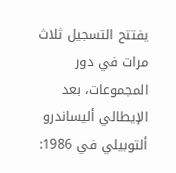يفتتح التسجيل ثلاث مرات في دور المجموعات، بعد الإيطالي أليساندرو ألتوبيلي في 1986: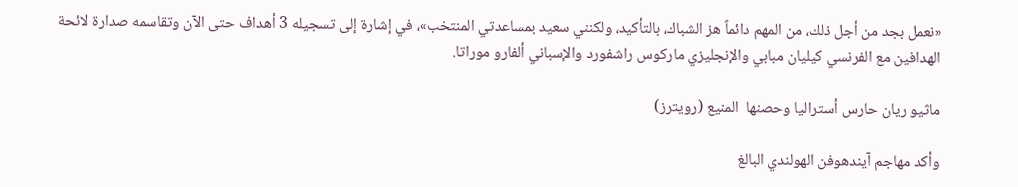«نعمل بجد من أجل ذلك، من المهم دائماً هز الشباك، بالتأكيد، ولكنني سعيد بمساعدتي المنتخب»، في إشارة إلى تسجيله 3 أهداف حتى الآن وتقاسمه صدارة لائحة الهدافين مع الفرنسي كيليان مبابي والإنجليزي ماركوس راشفورد والإسباني ألفارو موراتا.

ماثيو ريان حارس أستراليا وحصنها  المنيع (رويترز)

وأكد مهاجم آيندهوفن الهولندي البالغ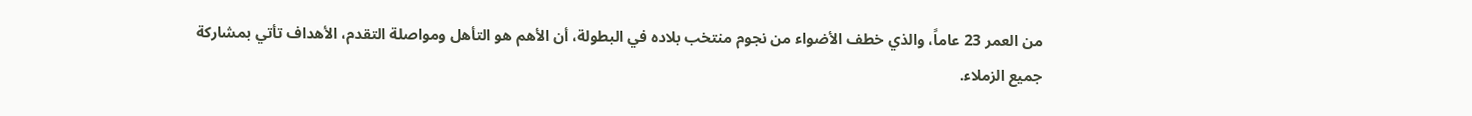من العمر 23 عاماً، والذي خطف الأضواء من نجوم منتخب بلاده في البطولة، أن الأهم هو التأهل ومواصلة التقدم، الأهداف تأتي بمشاركة جميع الزملاء.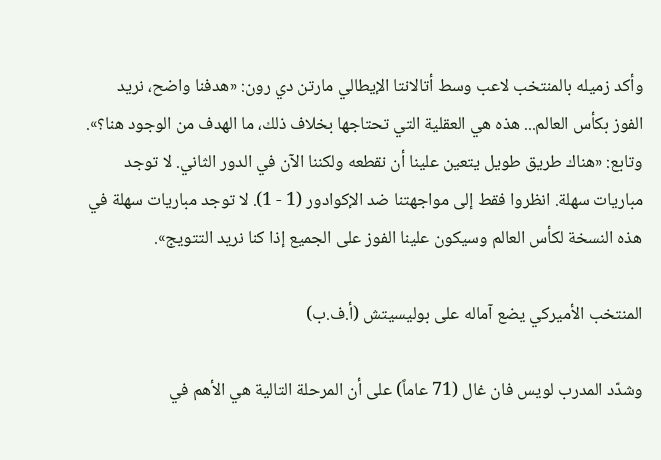وأكد زميله بالمنتخب لاعب وسط أتالانتا الإيطالي مارتن دي رون: «هدفنا واضح، نريد الفوز بكأس العالم... هذه هي العقلية التي تحتاجها بخلاف ذلك، ما الهدف من الوجود هنا؟».
وتابع: «هناك طريق طويل يتعين علينا أن نقطعه ولكننا الآن في الدور الثاني. لا توجد مباريات سهلة. انظروا فقط إلى مواجهتنا ضد الإكوادور (1 - 1). لا توجد مباريات سهلة في هذه النسخة لكأس العالم وسيكون علينا الفوز على الجميع إذا كنا نريد التتويج».

المنتخب الأميركي يضع آماله على بوليسيتش (أ.ف.ب)

وشدّد المدرب لويس فان غال (71 عاماً) على أن المرحلة التالية هي الأهم في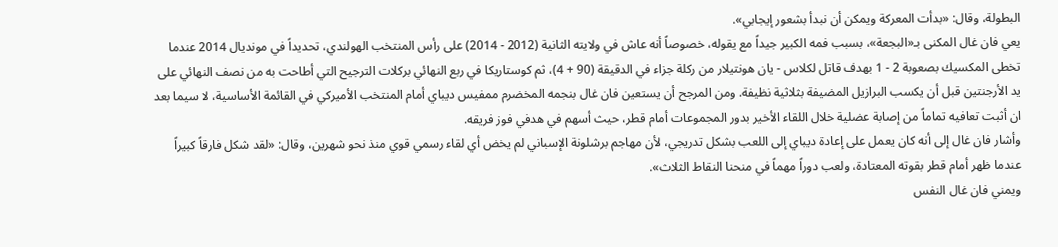البطولة، وقال: «بدأت المعركة ويمكن أن نبدأ بشعور إيجابي».
يعي فان غال المكنى بـ«البجعة»، بسبب فمه الكبير جيداً مع يقوله، خصوصاً أنه عاش في ولايته الثانية (2012 - 2014) على رأس المنتخب الهولندي، تحديداً في مونديال 2014 عندما تخطى المكسيك بصعوبة 2 - 1 بهدف قاتل لكلاس - يان هونتيلار من ركلة جزاء في الدقيقة (90 + 4)، ثم كوستاريكا في ربع النهائي بركلات الترجيح التي أطاحت به من نصف النهائي على يد الأرجنتين قبل أن يكسب البرازيل المضيفة بثلاثية نظيفة. ومن المرجح أن يستعين فان غال بنجمه المخضرم ممفيس ديباي أمام المنتخب الأميركي في القائمة الأساسية، لا سيما بعد ان أثبت تعافيه تماماً من إصابة عضلية خلال اللقاء الأخير بدور المجموعات أمام قطر، حيث أسهم في هدفي فوز فريقه.
وأشار فان غال إلى أنه كان يعمل على إعادة ديباي إلى اللعب بشكل تدريجي، لأن مهاجم برشلونة الإسباني لم يخض أي لقاء رسمي قوي منذ نحو شهرين، وقال: «لقد شكل فارقاً كبيراً عندما ظهر أمام قطر بقوته المعتادة، ولعب دوراً مهماً في منحنا النقاط الثلاث».
ويمني فان غال النفس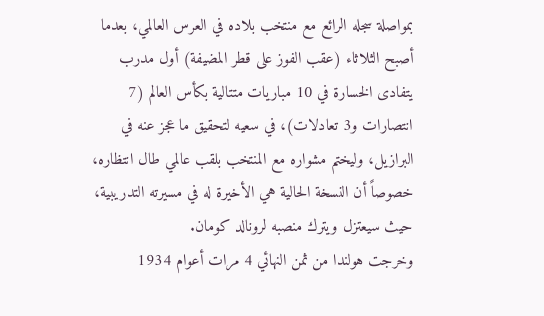بمواصلة سجله الرائع مع منتخب بلاده في العرس العالمي، بعدما أصبح الثلاثاء (عقب الفوز على قطر المضيفة) أول مدرب يتفادى الخسارة في 10 مباريات متتالية بكأس العالم (7 انتصارات و3 تعادلات)، في سعيه لتحقيق ما عجز عنه في البرازيل، وليختم مشواره مع المنتخب بلقب عالمي طال انتظاره، خصوصاً أن النسخة الحالية هي الأخيرة له في مسيرته التدريبية، حيث سيعتزل ويترك منصبه لرونالد كومان.
وخرجت هولندا من ثمن النهائي 4 مرات أعوام 1934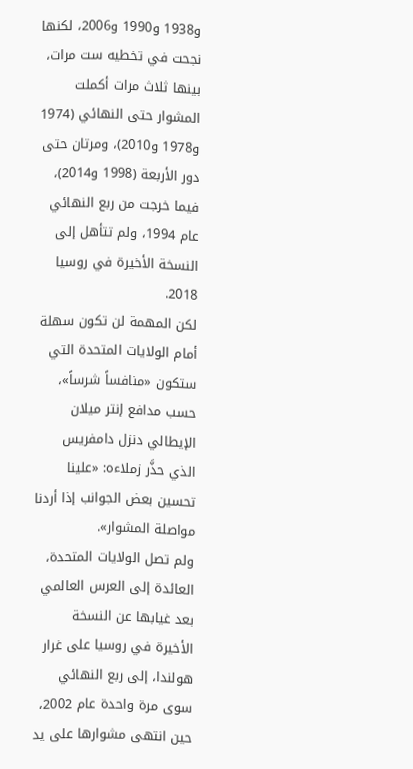و1938 و1990 و2006، لكنها نجحت في تخطيه ست مرات، بينها ثلاث مرات أكملت المشوار حتى النهائي (1974 و1978 و2010)، ومرتان حتى دور الأربعة (1998 و2014)، فيما خرجت من ربع النهائي عام 1994، ولم تتأهل إلى النسخة الأخيرة في روسيا 2018.
لكن المهمة لن تكون سهلة أمام الولايات المتحدة التي ستكون «منافساً شرساً»، حسب مدافع إنتر ميلان الإيطالي دنزل دامفريس الذي حذَّر زملاءه: «علينا تحسين بعض الجوانب إذا أردنا مواصلة المشوار».
ولم تصل الولايات المتحدة، العائدة إلى العرس العالمي بعد غيابها عن النسخة الأخيرة في روسيا على غرار هولندا، إلى ربع النهائي سوى مرة واحدة عام 2002، حين انتهى مشوارها على يد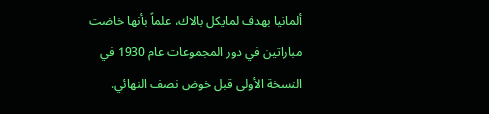ألمانيا بهدف لمايكل بالاك، علماً بأنها خاضت مباراتين في دور المجموعات عام 1930 في النسخة الأولى قبل خوض نصف النهائي.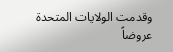وقدمت الولايات المتحدة عروضاً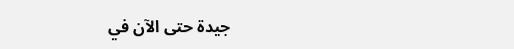جيدة حتى الآن في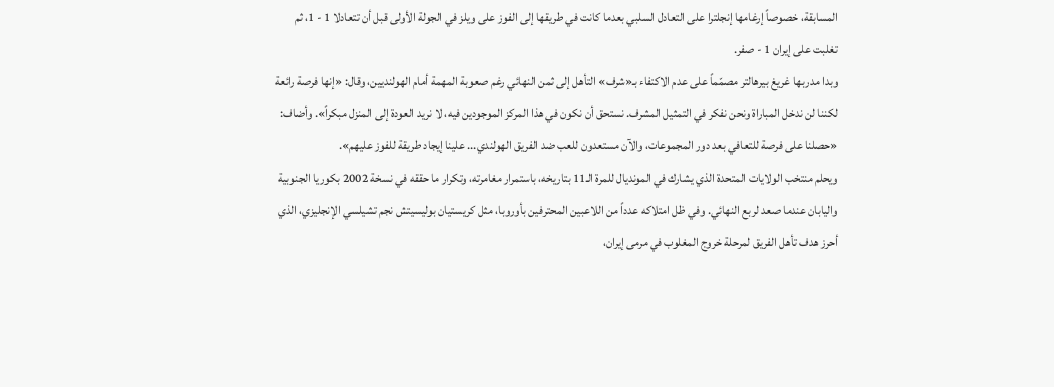المسابقة، خصوصاً إرغامها إنجلترا على التعادل السلبي بعدما كانت في طريقها إلى الفوز على ويلز في الجولة الأولى قبل أن تتعادلا 1 - 1، ثم تغلبت على إيران 1 - صفر.
وبدا مدربها غريغ بيرهالتر مصمّماً على عدم الاكتفاء بـ«شرف» التأهل إلى ثمن النهائي رغم صعوبة المهمة أمام الهولنديين، وقال: «إنها فرصة رائعة لكننا لن ندخل المباراة ونحن نفكر في التمثيل المشرف. نستحق أن نكون في هذا المركز الموجودين فيه، لا نريد العودة إلى المنزل مبكراً». وأضاف: «حصلنا على فرصة للتعافي بعد دور المجموعات، والآن مستعدون للعب ضد الفريق الهولندي... علينا إيجاد طريقة للفوز عليهم».
ويحلم منتخب الولايات المتحدة الذي يشارك في المونديال للمرة الـ11 بتاريخه، باستمرار مغامرته، وتكرار ما حققه في نسخة 2002 بكوريا الجنوبية واليابان عندما صعد لربع النهائي. وفي ظل امتلاكه عدداً من اللاعبين المحترفين بأوروبا، مثل كريستيان بوليسيتش نجم تشيلسي الإنجليزي، الذي أحرز هدف تأهل الفريق لمرحلة خروج المغلوب في مرمى إيران،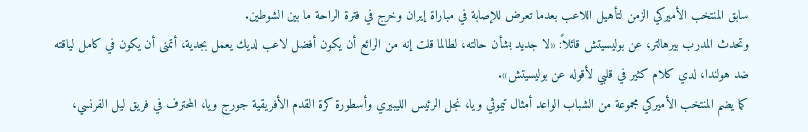سابق المنتخب الأميركي الزمن لتأهيل اللاعب بعدما تعرض للإصابة في مباراة إيران وخرج في فترة الراحة ما بين الشوطين.
وتحدث المدرب بيرهالتر، عن بوليسيتش قائلاً: «لا جديد بشأن حالته، لطالما قلت إنه من الرائع أن يكون أفضل لاعب لديك يعمل بجدية، أتمنى أن يكون في كامل لياقته ضد هولندا، لدي كلام كثير في قلبي لأقوله عن بوليسيتش».
كما يضم المنتخب الأميركي مجموعة من الشباب الواعد أمثال تيموثي ويا، نجل الرئيس الليبيري وأسطورة كرة القدم الأفريقية جورج ويا، المحترف في فريق ليل الفرنسي،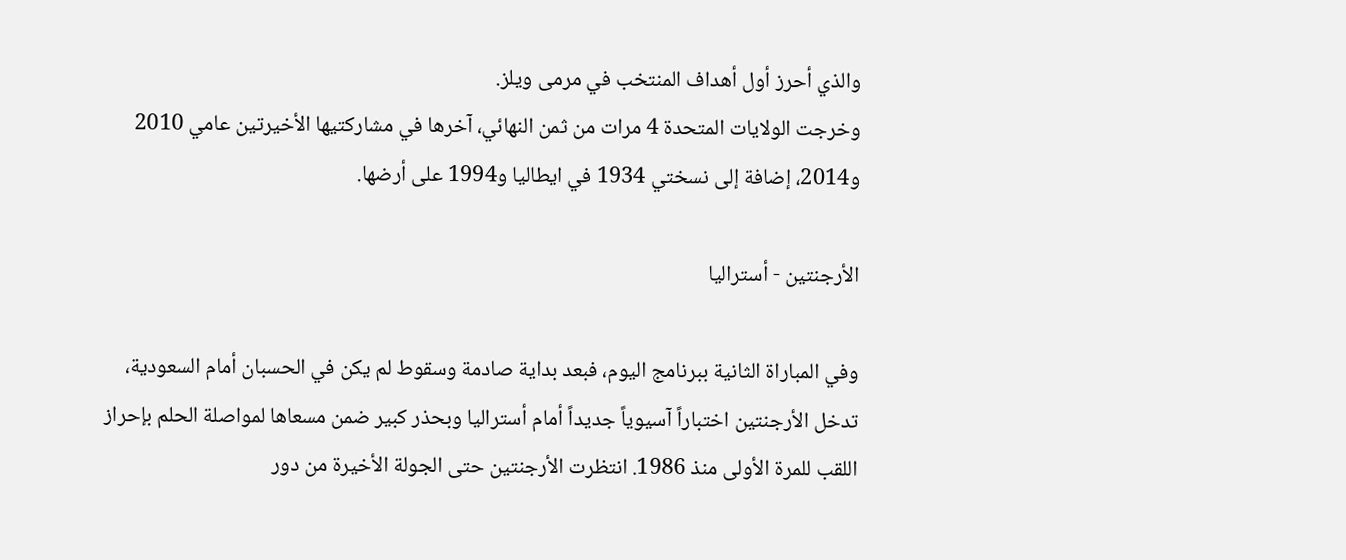والذي أحرز أول أهداف المنتخب في مرمى ويلز.
وخرجت الولايات المتحدة 4 مرات من ثمن النهائي، آخرها في مشاركتيها الأخيرتين عامي 2010 و2014، إضافة إلى نسختي 1934 في ايطاليا و1994 على أرضها.

الأرجنتين - أستراليا

وفي المباراة الثانية ببرنامج اليوم، فبعد بداية صادمة وسقوط لم يكن في الحسبان أمام السعودية، تدخل الأرجنتين اختباراً آسيوياً جديداً أمام أستراليا وبحذر كبير ضمن مسعاها لمواصلة الحلم بإحراز اللقب للمرة الأولى منذ 1986. انتظرت الأرجنتين حتى الجولة الأخيرة من دور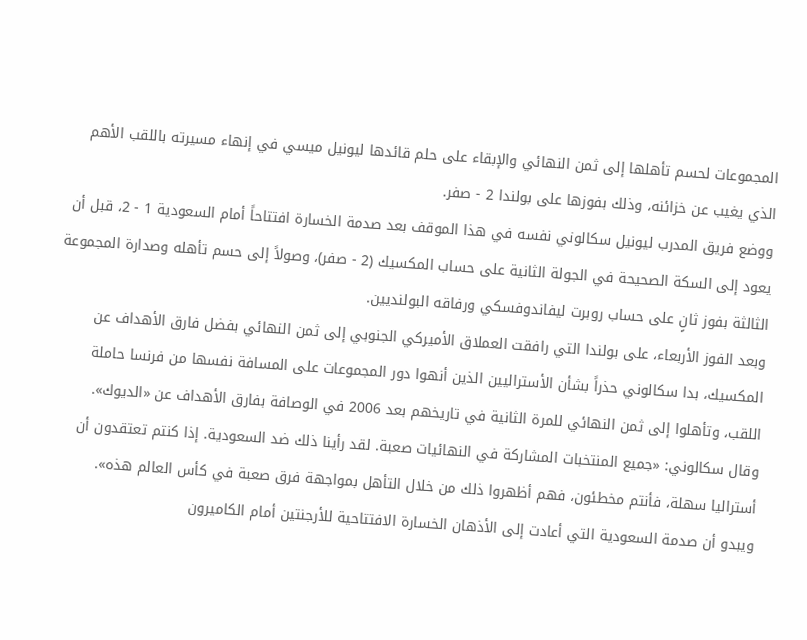المجموعات لحسم تأهلها إلى ثمن النهائي والإبقاء على حلم قائدها ليونيل ميسي في إنهاء مسيرته باللقب الأهم الذي يغيب عن خزائنه، وذلك بفوزها على بولندا 2 - صفر.
ووضع فريق المدرب ليونيل سكالوني نفسه في هذا الموقف بعد صدمة الخسارة افتتاحاً أمام السعودية 1 - 2، قبل أن يعود إلى السكة الصحيحة في الجولة الثانية على حساب المكسيك (2 - صفر)، وصولاً إلى حسم تأهله وصدارة المجموعة الثالثة بفوز ثانٍ على حساب روبرت ليفاندوفسكي ورفاقه البولنديين.
وبعد الفوز الأربعاء، على بولندا التي رافقت العملاق الأميركي الجنوبي إلى ثمن النهائي بفضل فارق الأهداف عن المكسيك، بدا سكالوني حذراً بشأن الأستراليين الذين أنهوا دور المجموعات على المسافة نفسها من فرنسا حاملة اللقب، وتأهلوا إلى ثمن النهائي للمرة الثانية في تاريخهم بعد 2006 في الوصافة بفارق الأهداف عن «الديوك».
وقال سكالوني: «جميع المنتخبات المشاركة في النهائيات صعبة. لقد رأينا ذلك ضد السعودية. إذا كنتم تعتقدون أن أستراليا سهلة، فأنتم مخطئون، فهم أظهروا ذلك من خلال التأهل بمواجهة فرق صعبة في كأس العالم هذه».
ويبدو أن صدمة السعودية التي أعادت إلى الأذهان الخسارة الافتتاحية للأرجنتين أمام الكاميرون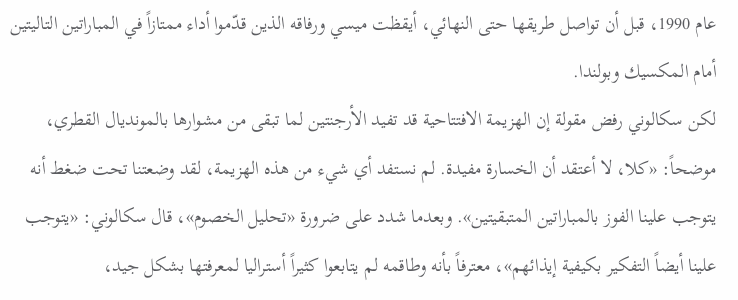عام 1990، قبل أن تواصل طريقها حتى النهائي، أيقظت ميسي ورفاقه الذين قدّموا أداء ممتازاً في المباراتين التاليتين أمام المكسيك وبولندا.
لكن سكالوني رفض مقولة إن الهزيمة الافتتاحية قد تفيد الأرجنتين لما تبقى من مشوارها بالمونديال القطري، موضحاً: «كلا، لا أعتقد أن الخسارة مفيدة. لم نستفد أي شيء من هذه الهزيمة، لقد وضعتنا تحت ضغط أنه يتوجب علينا الفوز بالمباراتين المتبقيتين». وبعدما شدد على ضرورة «تحليل الخصوم»، قال سكالوني: «يتوجب علينا أيضاً التفكير بكيفية إيذائهم»، معترفاً بأنه وطاقمه لم يتابعوا كثيراً أستراليا لمعرفتها بشكل جيد،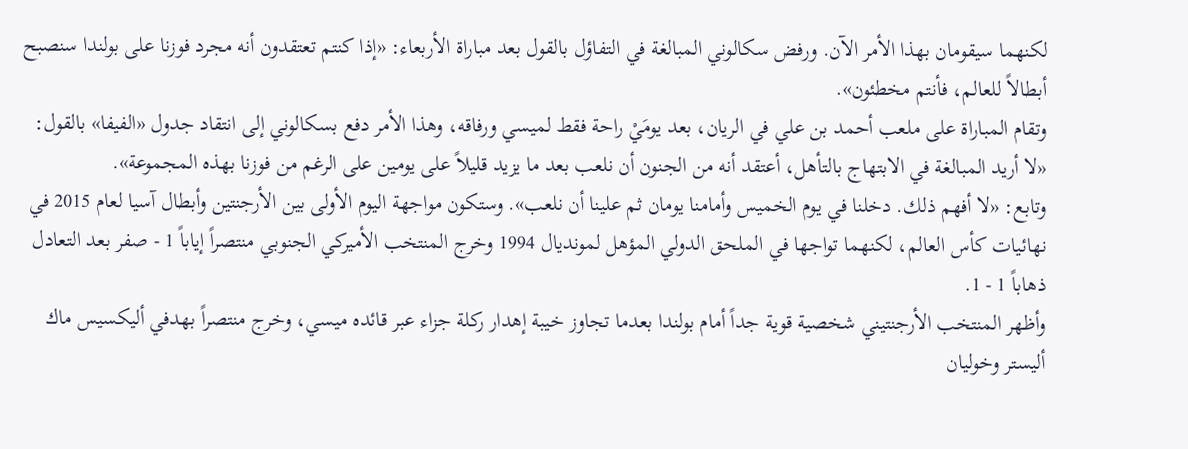لكنهما سيقومان بهذا الأمر الآن. ورفض سكالوني المبالغة في التفاؤل بالقول بعد مباراة الأربعاء: «إذا كنتم تعتقدون أنه مجرد فوزنا على بولندا سنصبح أبطالاً للعالم، فأنتم مخطئون».
وتقام المباراة على ملعب أحمد بن علي في الريان، بعد يومَيْ راحة فقط لميسي ورفاقه، وهذا الأمر دفع بسكالوني إلى انتقاد جدول «الفيفا» بالقول: «لا أريد المبالغة في الابتهاج بالتأهل، أعتقد أنه من الجنون أن نلعب بعد ما يزيد قليلاً على يومين على الرغم من فوزنا بهذه المجموعة».
وتابع: «لا أفهم ذلك. دخلنا في يوم الخميس وأمامنا يومان ثم علينا أن نلعب». وستكون مواجهة اليوم الأولى بين الأرجنتين وأبطال آسيا لعام 2015 في نهائيات كأس العالم، لكنهما تواجها في الملحق الدولي المؤهل لمونديال 1994 وخرج المنتخب الأميركي الجنوبي منتصراً إياباً 1 - صفر بعد التعادل ذهاباً 1 - 1.
وأظهر المنتخب الأرجنتيني شخصية قوية جداً أمام بولندا بعدما تجاوز خيبة إهدار ركلة جزاء عبر قائده ميسي، وخرج منتصراً بهدفي أليكسيس ماك أليستر وخوليان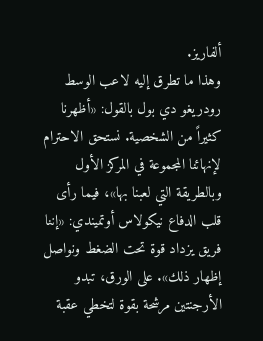ألفاريز.
وهذا ما تطرق إليه لاعب الوسط رودريغو دي بول بالقول: «أظهرنا كثيراً من الشخصية. نستحق الاحترام لإنهائنا المجموعة في المركز الأول وبالطريقة التي لعبنا بها»، فيما رأى قلب الدفاع نيكولاس أوتميندي: «إننا فريق يزداد قوة تحت الضغط ونواصل إظهار ذلك». على الورق، تبدو الأرجنتين مرشحة بقوة لتخطي عقبة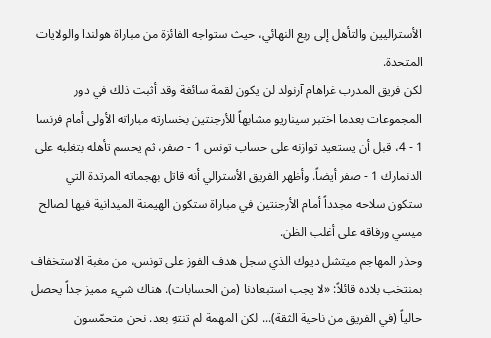الأستراليين والتأهل إلى ربع النهائي، حيث ستواجه الفائزة من مباراة هولندا والولايات المتحدة.
لكن فريق المدرب غراهام آرنولد لن يكون لقمة سائغة وقد أثبت ذلك في دور المجموعات بعدما اختبر سيناريو مشابهاً للأرجنتين بخسارته مباراته الأولى أمام فرنسا 1 - 4، قبل أن يستعيد توازنه على حساب تونس 1 - صفر، ثم يحسم تأهله بتغلبه على الدنمارك 1 - صفر أيضاً. وأظهر الفريق الأسترالي أنه قاتل بهجماته المرتدة التي ستكون سلاحه مجدداً أمام الأرجنتين في مباراة ستكون الهيمنة الميدانية فيها لصالح ميسي ورفاقه على أغلب الظن.
وحذر المهاجم ميتشل ديوك الذي سجل هدف الفوز على تونس، من مغبة الاستخفاف بمنتخب بلاده قائلاً: «لا يجب استبعادنا (من الحسابات). هناك شيء مميز جداً يحصل حالياً (في الفريق من ناحية الثقة)... لكن المهمة لم تنتهِ بعد. نحن متحمّسون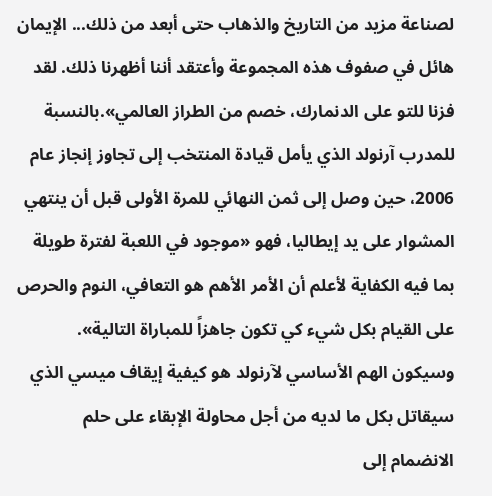لصناعة مزيد من التاريخ والذهاب حتى أبعد من ذلك... الإيمان هائل في صفوف هذه المجموعة وأعتقد أننا أظهرنا ذلك. لقد فزنا للتو على الدنمارك، خصم من الطراز العالمي».بالنسبة للمدرب آرنولد الذي يأمل قيادة المنتخب إلى تجاوز إنجاز عام 2006، حين وصل إلى ثمن النهائي للمرة الأولى قبل أن ينتهي المشوار على يد إيطاليا، فهو «موجود في اللعبة لفترة طويلة بما فيه الكفاية لأعلم أن الأمر الأهم هو التعافي، النوم والحرص على القيام بكل شيء كي تكون جاهزاً للمباراة التالية».
وسيكون الهم الأساسي لآرنولد هو كيفية إيقاف ميسي الذي سيقاتل بكل ما لديه من أجل محاولة الإبقاء على حلم الانضمام إلى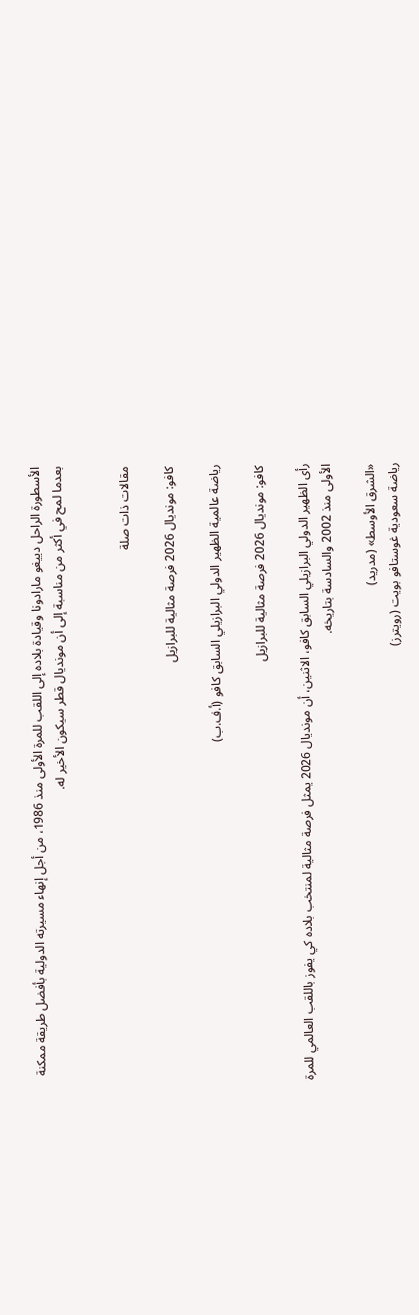الأسطورة الراحل دييغو مارادونا وقيادة بلاده إلى اللقب للمرة الأولى منذ 1986، من أجل إنهاء مسيرته الدولية بأفضل طريقة ممكنة بعدما لمح في أكثر من مناسبة إلى أن مونديال قطر سيكون الأخير له.


مقالات ذات صلة

كافو: مونديال 2026 فرصة مثالية للبرازيل

رياضة عالمية الظهير الدولي البرازيلي السابق كافو (أ.ف.ب)

كافو: مونديال 2026 فرصة مثالية للبرازيل

رأى الظهير الدولي البرازيلي السابق كافو، الاثنين، أن مونديال 2026 يمثل فرصة مثالية لمنتخب بلاده كي يفوز باللقب العالمي للمرة الأولى منذ 2002 والسادسة بتاريخه.

«الشرق الأوسط» (مدريد)
رياضة سعودية غوستافو بويت (رويترز)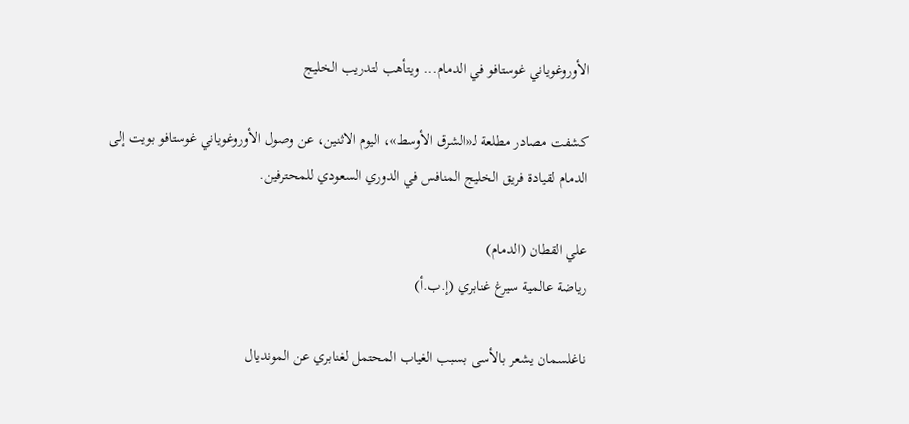الأوروغوياني غوستافو في الدمام... ويتأهب لتدريب الخليج

كشفت مصادر مطلعة لـ«الشرق الأوسط»، اليوم الاثنين، عن وصول الأوروغوياني غوستافو بويت إلى الدمام لقيادة فريق الخليج المنافس في الدوري السعودي للمحترفين.

علي القطان (الدمام)
رياضة عالمية سيرغ غنابري (إ.ب.أ)

ناغلسمان يشعر بالأسى بسبب الغياب المحتمل لغنابري عن المونديال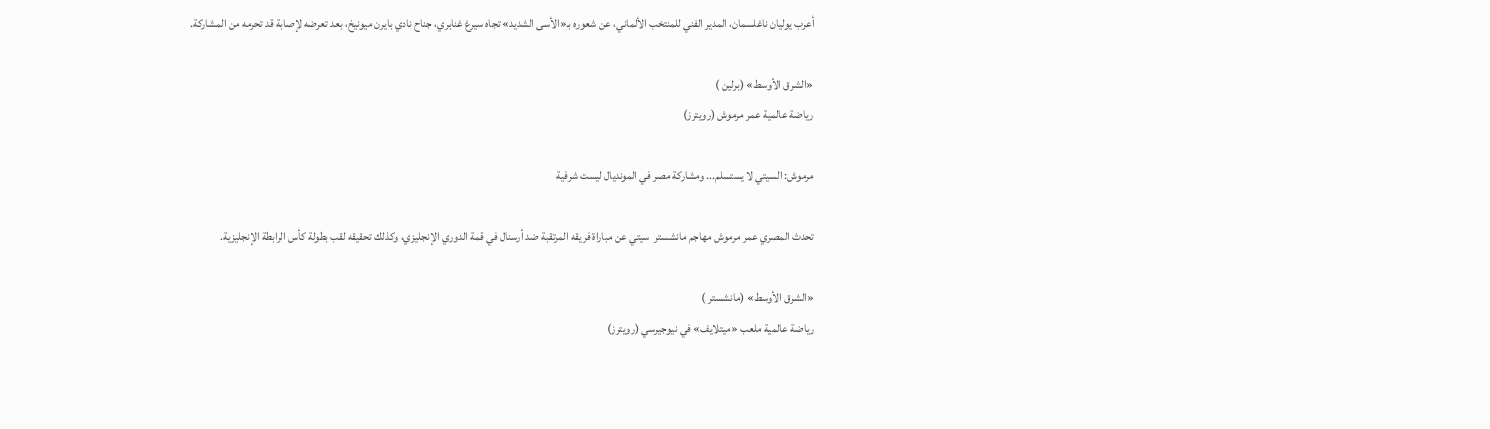أعرب يوليان ناغلسمان، المدير الفني للمنتخب الألماني، عن شعوره بـ«الأسى الشديد» تجاه سيرغ غنابري، جناح نادي بايرن ميونيخ، بعد تعرضه لإصابة قد تحرمه من المشاركة.

«الشرق الأوسط» (برلين )
رياضة عالمية عمر مرموش (رويترز)

مرموش: السيتي لا يستسلم... ومشاركة مصر في المونديال ليست شرفية

تحدث المصري عمر مرموش مهاجم مانشستر  سيتي عن مباراة فريقه المرتقبة ضد أرسنال في قمة الدوري الإنجليزي، وكذلك تحقيقه لقب بطولة كأس الرابطة الإنجليزية.

«الشرق الأوسط» (مانشستر )
رياضة عالمية ملعب «ميتلايف» في نيوجيرسي (رويترز)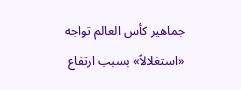جماهير كأس العالم تواجه «استغلالاً» بسبب ارتفاع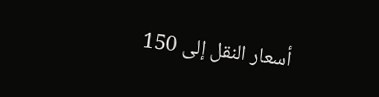أسعار النقل إلى 150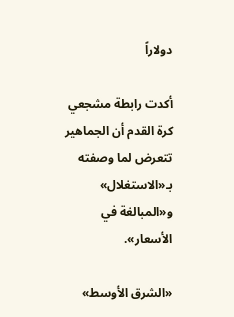دولاراً

أكدت رابطة مشجعي كرة القدم أن الجماهير تتعرض لما وصفته بـ«الاستغلال» و«المبالغة في الأسعار».

«الشرق الأوسط»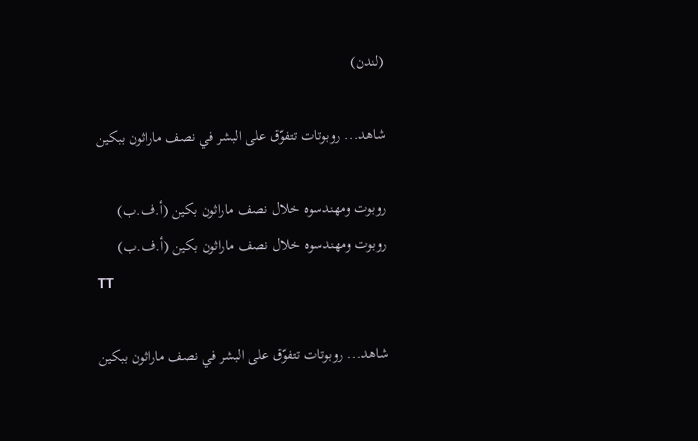(لندن)

شاهد... روبوتات تتفوّق على البشر في نصف ماراثون ببكين

روبوت ومهندسوه خلال نصف ماراثون بكين (أ.ف.ب)
روبوت ومهندسوه خلال نصف ماراثون بكين (أ.ف.ب)
TT

شاهد... روبوتات تتفوّق على البشر في نصف ماراثون ببكين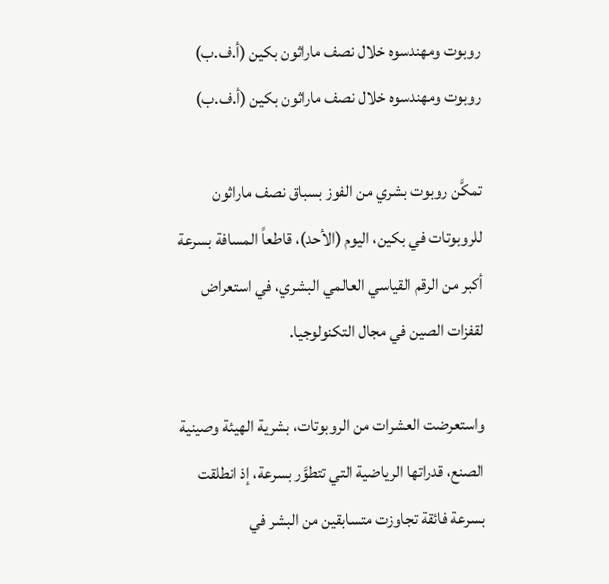روبوت ومهندسوه خلال نصف ماراثون بكين (أ.ف.ب)
روبوت ومهندسوه خلال نصف ماراثون بكين (أ.ف.ب)

تمكَّن روبوت بشري من الفوز بسباق نصف ماراثون للروبوتات في بكين، اليوم (الأحد)، قاطعاً المسافة بسرعة أكبر من الرقم القياسي العالمي البشري، في استعراض لقفزات الصين في مجال التكنولوجيا.

واستعرضت العشرات ‌من الروبوتات، بشرية الهيئة وصينية الصنع، قدراتها الرياضية التي تتطوَّر بسرعة، إذ انطلقت بسرعة فائقة تجاوزت متسابقين من البشر في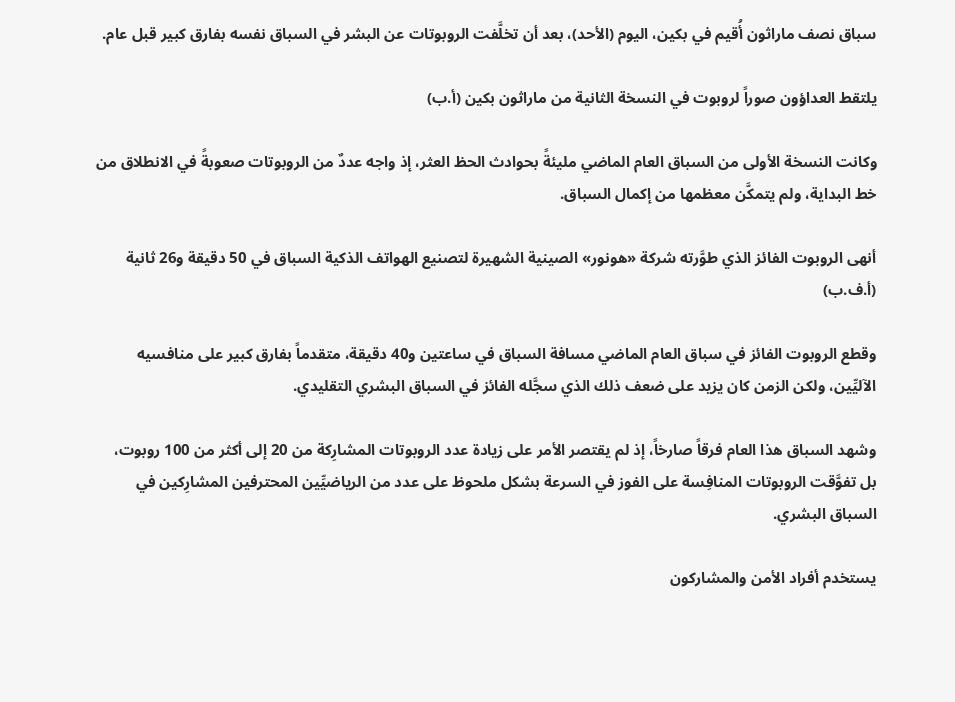سباق نصف ماراثون أُقيم في بكين، اليوم (الأحد)، بعد أن تخلَّفت الروبوتات عن البشر في السباق نفسه بفارق كبير قبل عام.

يلتقط العداؤون صوراً لروبوت في النسخة الثانية من ماراثون بكين (أ.ب)

وكانت النسخة الأولى من السباق العام الماضي مليئةً بحوادث الحظ العثر، إذ واجه عددٌ من الروبوتات صعوبةً في الانطلاق من خط البداية، ولم يتمكَّن معظمها ‌من إكمال ‌السباق.

أنهى الروبوت الفائز الذي طوَّرته شركة «هونور» الصينية الشهيرة لتصنيع الهواتف الذكية السباق في 50 دقيقة و26 ثانية (أ.ف.ب)

وقطع الروبوت الفائز في سباق ‌العام الماضي مسافة السباق في ساعتين و40 دقيقة، متقدماً بفارق كبير على منافسيه الآليِّين، ولكن الزمن كان يزيد على ضعف ذلك الذي سجَّله الفائز في السباق البشري التقليدي.

وشهد السباق هذا العام فرقاً صارخاً، إذ لم يقتصر الأمر على زيادة عدد الروبوتات المشارِكة من 20 إلى أكثر من 100 روبوت، بل تفوَّقت الروبوتات ‌المنافِسة على الفوز ‌في السرعة بشكل ملحوظ على عدد من الرياضيِّين المحترفين المشارِكين ‌في السباق البشري.

يستخدم أفراد الأمن والمشاركون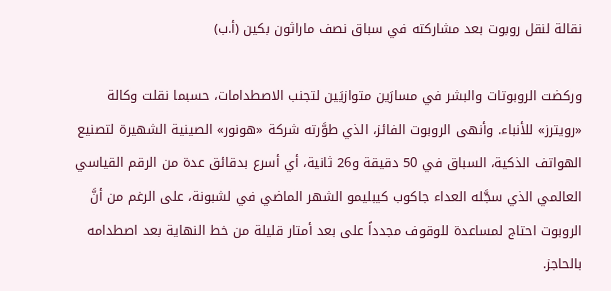نقالة لنقل روبوت بعد مشاركته في سباق نصف ماراثون بكين (أ.ب)

وركضت الروبوتات والبشر في مسارَين ‌متوازيَين لتجنب الاصطدامات، حسبما نقلت وكالة «رويترز» للأنباء. وأنهى الروبوت الفائز، الذي طوَّرته شركة «هونور» الصينية الشهيرة لتصنيع الهواتف الذكية، السباق في 50 دقيقة و26 ثانية، أي أسرع بدقائق عدة من الرقم ‌القياسي العالمي الذي سجَّله العداء جاكوب كيبليمو الشهر الماضي في لشبونة، على الرغم من أنَّ الروبوت احتاج لمساعدة للوقوف مجدداً على بعد أمتار قليلة من خط النهاية بعد اصطدامه بالحاجز.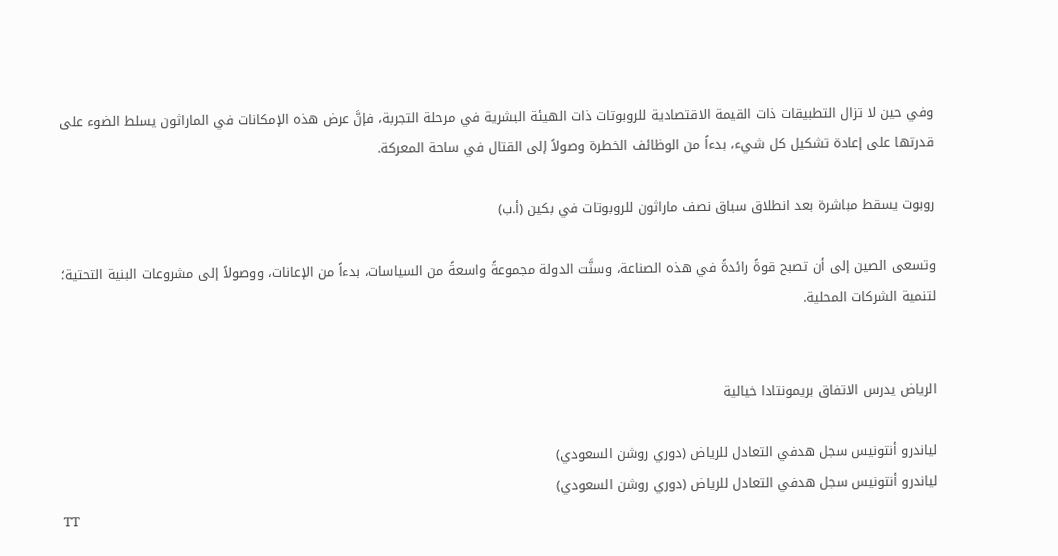وفي حين لا تزال التطبيقات ذات القيمة الاقتصادية للروبوتات ذات الهيئة البشرية في مرحلة التجربة، فإنَّ عرض هذه الإمكانات في الماراثون يسلط الضوء على قدرتها على إعادة تشكيل كل شيء، بدءاً من الوظائف الخطرة وصولاً إلى القتال في ساحة المعركة.

روبوت يسقط مباشرة بعد انطلاق سباق نصف ماراثون للروبوتات في بكين (أ.ب)

وتسعى الصين إلى أن تصبح قوةً رائدةً في هذه الصناعة، وسنَّت الدولة مجموعةً واسعةً من السياسات، بدءاً من الإعانات، ووصولاً إلى مشروعات البنية التحتية؛ لتنمية الشركات المحلية.


الرياض يدرس الاتفاق بريمونتادا خيالية

لياندرو أنتونيس سجل هدفي التعادل للرياض (دوري روشن السعودي)
لياندرو أنتونيس سجل هدفي التعادل للرياض (دوري روشن السعودي)
TT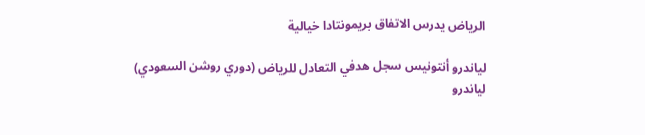الرياض يدرس الاتفاق بريمونتادا خيالية

لياندرو أنتونيس سجل هدفي التعادل للرياض (دوري روشن السعودي)
لياندرو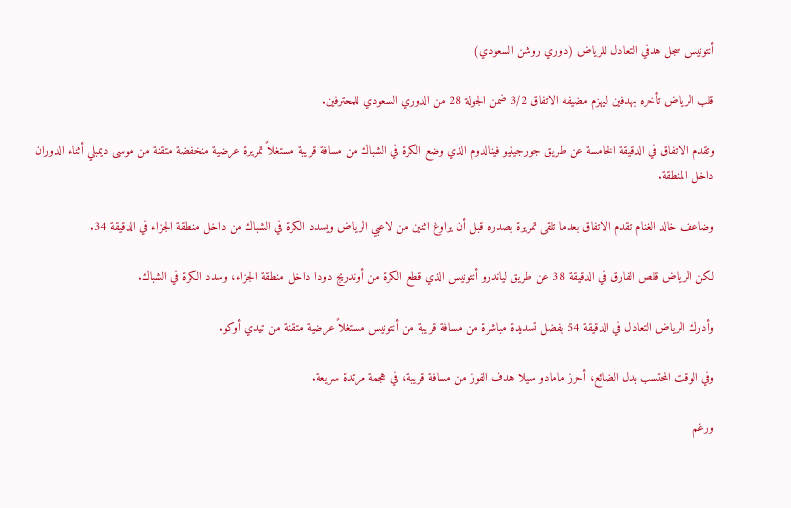أنتونيس سجل هدفي التعادل للرياض (دوري روشن السعودي)

قلب الرياض تأخره بهدفين ليهزم مضيفه الاتفاق 3/2 ضمن الجولة 28 من الدوري السعودي للمحترفين.

وتقدم الاتفاق في الدقيقة الخامسة عن طريق جورجينيو فينالدوم الذي وضع الكرة في الشباك من مسافة قريبة مستغلاً تمريرة عرضية منخفضة متقنة من موسى ديمبلي أثناء الدوران داخل المنطقة.

وضاعف خالد الغنام تقدم الاتفاق بعدما تلقى تمريرة بصدره قبل أن يراوغ اثنين من لاعبي الرياض ويسدد الكرة في الشباك من داخل منطقة الجزاء في الدقيقة 34.

لكن الرياض قلص الفارق في الدقيقة 38 عن طريق لياندرو أنتونيس الذي قطع الكرة من أوندريج دودا داخل منطقة الجزاء، وسدد الكرة في الشباك.

وأدرك الرياض التعادل في الدقيقة 54 بفضل تسديدة مباشرة من مسافة قريبة من أنتونيس مستغلاً عرضية متقنة من تيدي أوكو.

وفي الوقت المحتسب بدل الضائع، أحرز مامادو سيلا هدف الفوز من مسافة قريبة، في هجمة مرتدة سريعة.

ورغم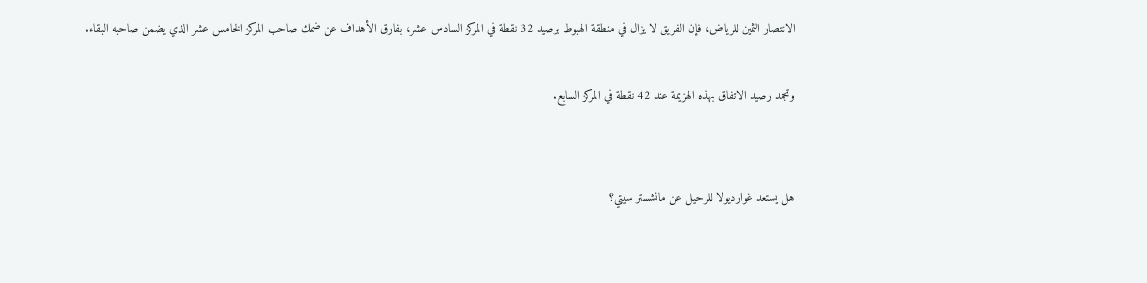الانتصار الثمين للرياض، فإن الفريق لا يزال في منطقة الهبوط برصيد 32 نقطة في المركز السادس عشر، بفارق الأهداف عن ضمك صاحب المركز الخامس عشر الذي يضمن صاحبه البقاء.

وتجمد رصيد الاتفاق بهذه الهزيمة عند 42 نقطة في المركز السابع.


هل يستعد غوارديولا للرحيل عن مانشستر سيتي؟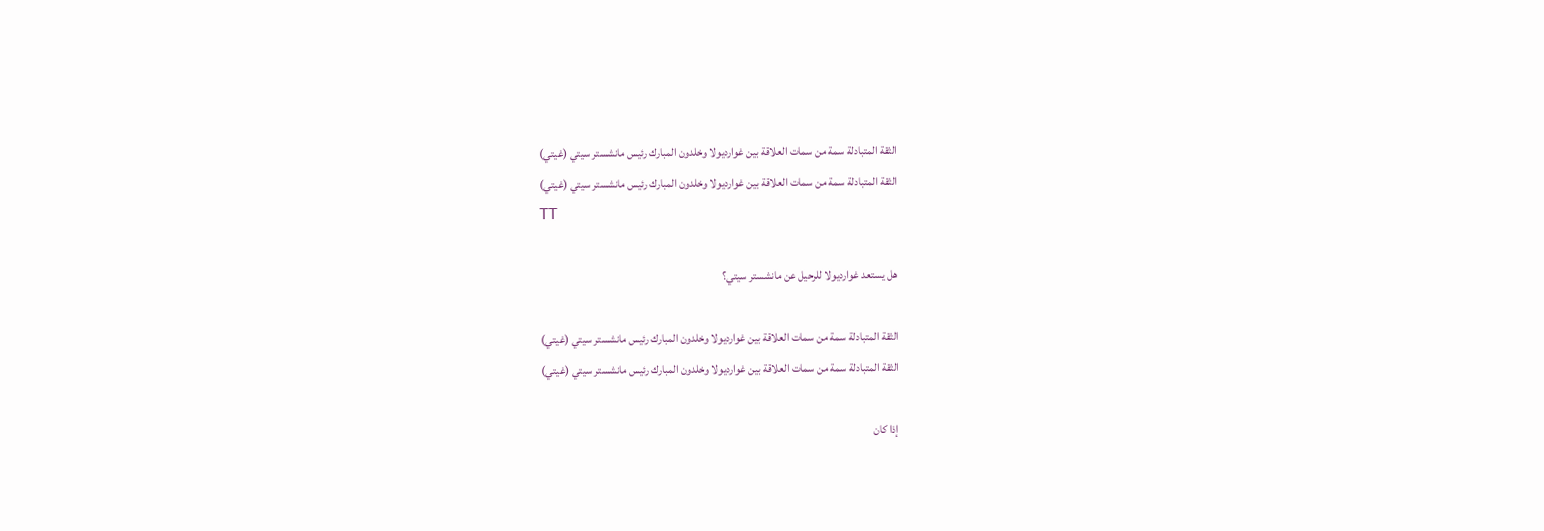الثقة المتبادلة سمة من سمات العلاقة بين غوارديولا وخلدون المبارك رئيس مانشستر سيتي (غيتي)
الثقة المتبادلة سمة من سمات العلاقة بين غوارديولا وخلدون المبارك رئيس مانشستر سيتي (غيتي)
TT

هل يستعد غوارديولا للرحيل عن مانشستر سيتي؟

الثقة المتبادلة سمة من سمات العلاقة بين غوارديولا وخلدون المبارك رئيس مانشستر سيتي (غيتي)
الثقة المتبادلة سمة من سمات العلاقة بين غوارديولا وخلدون المبارك رئيس مانشستر سيتي (غيتي)

إذا كان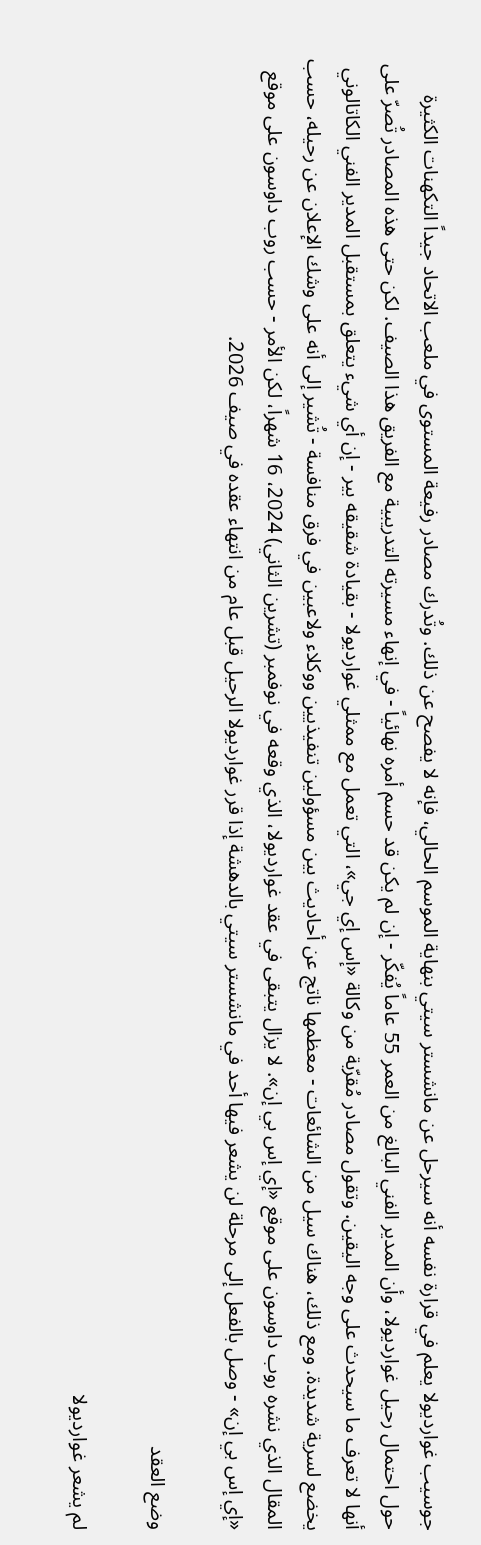جوسيب غوارديولا يعلم في قرارة نفسه أنه سيرحل عن مانشستر سيتي بنهاية الموسم الحالي، فإنه لا يفصح عن ذلك. وتُدرك مصادر رفيعة المستوى في ملعب الاتحاد جيداً التكهنات الكثيرة حول احتمال رحيل غوارديولا، وأن المدير الفني البالغ من العمر 55 عاماً يُفكّر - إن لم يكن قد حسم أمره نهائياً - في إنهاء مسيرته التدريبية مع الفريق هذا الصيف. لكن حتى هذه المصادر تُصرّ على أنها لا تعرف ما سيحدث على وجه اليقين. وتقول مصادر مُقرّبة من وكالة «إس إي جي»، التي تعمل مع ممثلي غوارديولا - بقيادة شقيقه بير - إن أي شيء يتعلق بمستقبل المدير الفني الكاتالوني يخضع لسرية شديدة. ومع ذلك، هناك سيل من الشائعات - معظمها ناتج عن أحاديث بين مسؤولين تنفيذيين ووكلاء ولاعبين في فرق منافسة - تُشير إلى أنه على وشك الإعلان عن رحيله، حسب المقال الذي نشره روب داوسون على موقع «إي إس بي إن». لا يزال يتبقى في عقد غوارديولا، الذي وقعه في نوفمبر (تشرين الثاني) 2024، 16 شهراً، لكن الأمر - حسب روب داوسون على موقع «إي إس بي إن» - وصل بالفعل إلى مرحلة لن يشعر فيها أحد في مانشستر سيتي بالدهشة إذا قرر غوارديولا الرحيل قبل عام من انتهاء عقده في صيف 2026.

وضع العقد

لم يشعر غوارديولا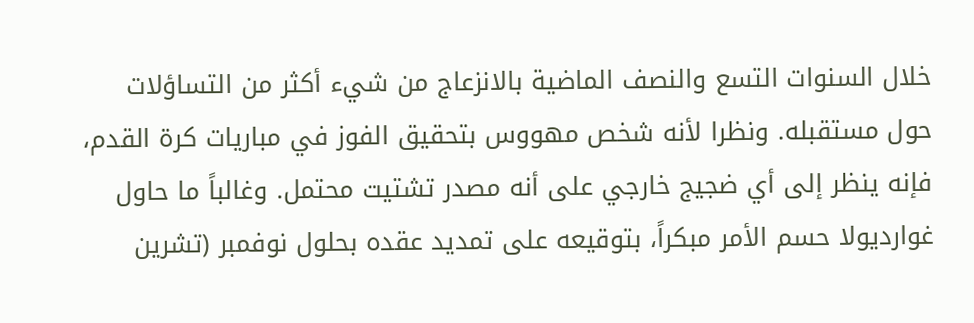خلال السنوات التسع والنصف الماضية بالانزعاج من شيء أكثر من التساؤلات حول مستقبله. ونظرا لأنه شخص مهووس بتحقيق الفوز في مباريات كرة القدم، فإنه ينظر إلى أي ضجيج خارجي على أنه مصدر تشتيت محتمل. وغالباً ما حاول غوارديولا حسم الأمر مبكراً، بتوقيعه على تمديد عقده بحلول نوفمبر (تشرين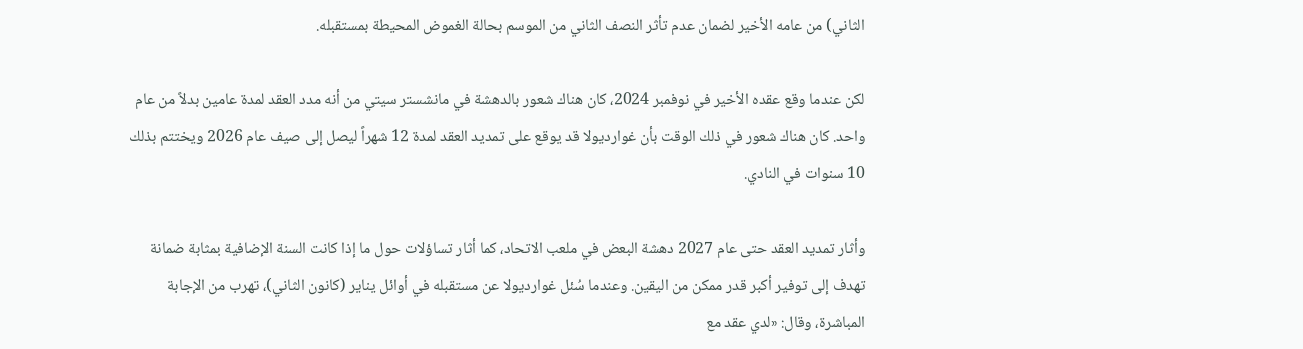الثاني) من عامه الأخير لضمان عدم تأثر النصف الثاني من الموسم بحالة الغموض المحيطة بمستقبله.

لكن عندما وقع عقده الأخير في نوفمبر 2024، كان هناك شعور بالدهشة في مانشستر سيتي من أنه مدد العقد لمدة عامين بدلاً من عام واحد. كان هناك شعور في ذلك الوقت بأن غوارديولا قد يوقع على تمديد العقد لمدة 12 شهراً ليصل إلى صيف عام 2026 ويختتم بذلك 10 سنوات في النادي.

وأثار تمديد العقد حتى عام 2027 دهشة البعض في ملعب الاتحاد، كما أثار تساؤلات حول ما إذا كانت السنة الإضافية بمثابة ضمانة تهدف إلى توفير أكبر قدر ممكن من اليقين. وعندما سُئل غوارديولا عن مستقبله في أوائل يناير (كانون الثاني)، تهرب من الإجابة المباشرة، وقال: «لدي عقد مع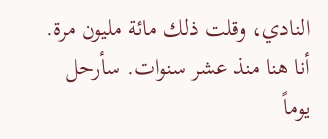النادي، وقلت ذلك مائة مليون مرة. أنا هنا منذ عشر سنوات. سأرحل يوماً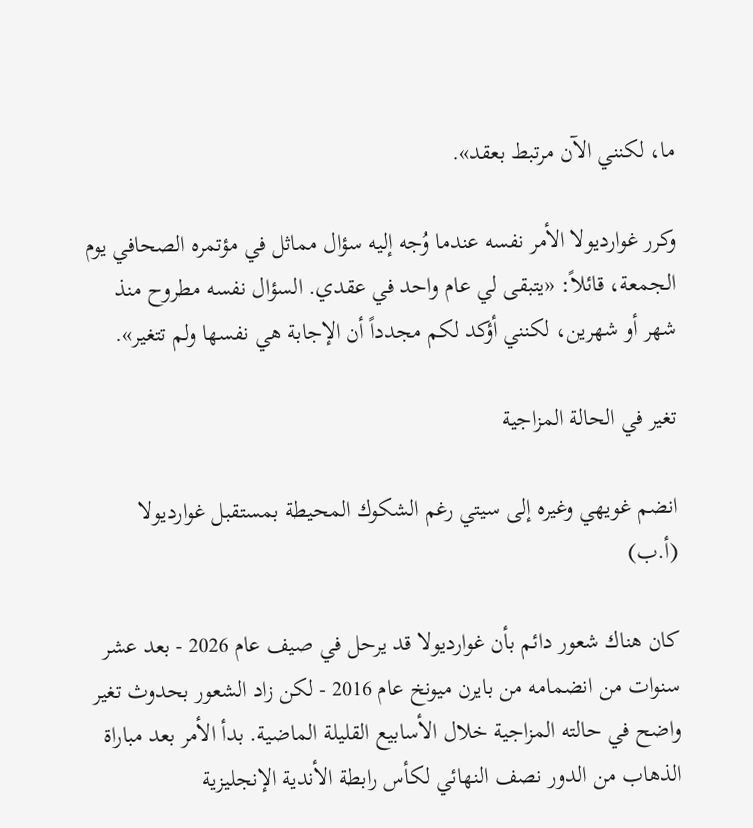ما، لكنني الآن مرتبط بعقد».

وكرر غوارديولا الأمر نفسه عندما وُجه إليه سؤال مماثل في مؤتمره الصحافي يوم الجمعة، قائلاً: «يتبقى لي عام واحد في عقدي. السؤال نفسه مطروح منذ شهر أو شهرين، لكنني أؤكد لكم مجدداً أن الإجابة هي نفسها ولم تتغير».

تغير في الحالة المزاجية

انضم غويهي وغيره إلى سيتي رغم الشكوك المحيطة بمستقبل غوارديولا (أ.ب)

كان هناك شعور دائم بأن غوارديولا قد يرحل في صيف عام 2026 - بعد عشر سنوات من انضمامه من بايرن ميونخ عام 2016 - لكن زاد الشعور بحدوث تغير واضح في حالته المزاجية خلال الأسابيع القليلة الماضية. بدأ الأمر بعد مباراة الذهاب من الدور نصف النهائي لكأس رابطة الأندية الإنجليزية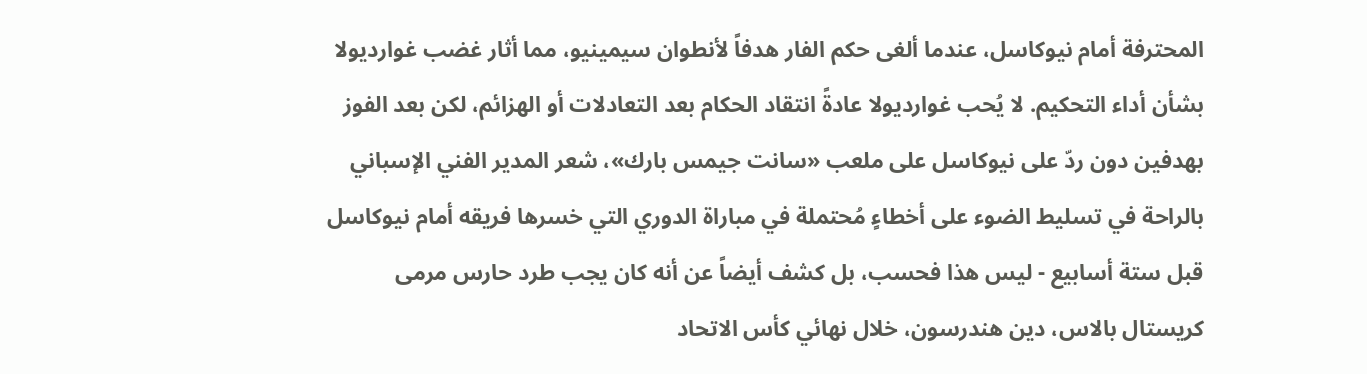المحترفة أمام نيوكاسل، عندما ألغى حكم الفار هدفاً لأنطوان سيمينيو، مما أثار غضب غوارديولا بشأن أداء التحكيم. لا يُحب غوارديولا عادةً انتقاد الحكام بعد التعادلات أو الهزائم، لكن بعد الفوز بهدفين دون ردّ على نيوكاسل على ملعب «سانت جيمس بارك»، شعر المدير الفني الإسباني بالراحة في تسليط الضوء على أخطاءٍ مُحتملة في مباراة الدوري التي خسرها فريقه أمام نيوكاسل قبل ستة أسابيع - ليس هذا فحسب، بل كشف أيضاً عن أنه كان يجب طرد حارس مرمى كريستال بالاس، دين هندرسون، خلال نهائي كأس الاتحاد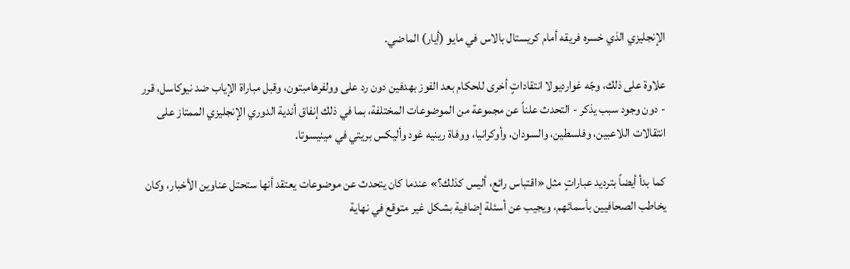الإنجليزي الذي خسره فريقه أمام كريستال بالاس في مايو (أيار) الماضي.

علاوة على ذلك، وجّه غوارديولا انتقاداتٍ أخرى للحكام بعد الفوز بهدفين دون رد على وولفرهامبتون، وقبل مباراة الإياب ضد نيوكاسل، قرر - دون وجود سبب يذكر - التحدث علناً عن مجموعة من الموضوعات المختلفة، بما في ذلك إنفاق أندية الدوري الإنجليزي الممتاز على انتقالات اللاعبين، وفلسطين، والسودان، وأوكرانيا، ووفاة رينيه غود وأليكس بريتي في مينيسوتا.

كما بدأ أيضاً بترديد عباراتٍ مثل «اقتباس رائع، أليس كذلك؟» عندما كان يتحدث عن موضوعات يعتقد أنها ستحتل عناوين الأخبار، وكان يخاطب الصحافيين بأسمائهم، ويجيب عن أسئلة إضافية بشكل غير متوقع في نهاية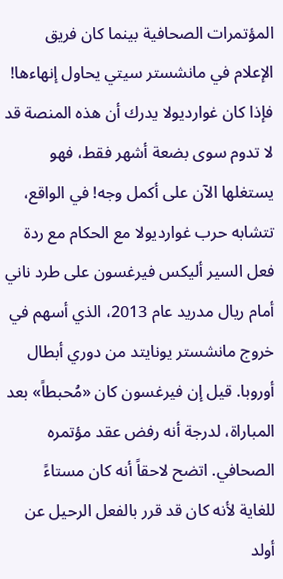المؤتمرات الصحافية بينما كان فريق الإعلام في مانشستر سيتي يحاول إنهاءها! فإذا كان غوارديولا يدرك أن هذه المنصة قد لا تدوم سوى بضعة أشهر فقط، فهو يستغلها الآن على أكمل وجه! في الواقع، تتشابه حرب غوارديولا مع الحكام مع ردة فعل السير أليكس فيرغسون على طرد ناني أمام ريال مدريد عام 2013، الذي أسهم في خروج مانشستر يونايتد من دوري أبطال أوروبا. قيل إن فيرغسون كان «مُحبطاً» بعد المباراة، لدرجة أنه رفض عقد مؤتمره الصحافي. اتضح لاحقاً أنه كان مستاءً للغاية لأنه كان قد قرر بالفعل الرحيل عن أولد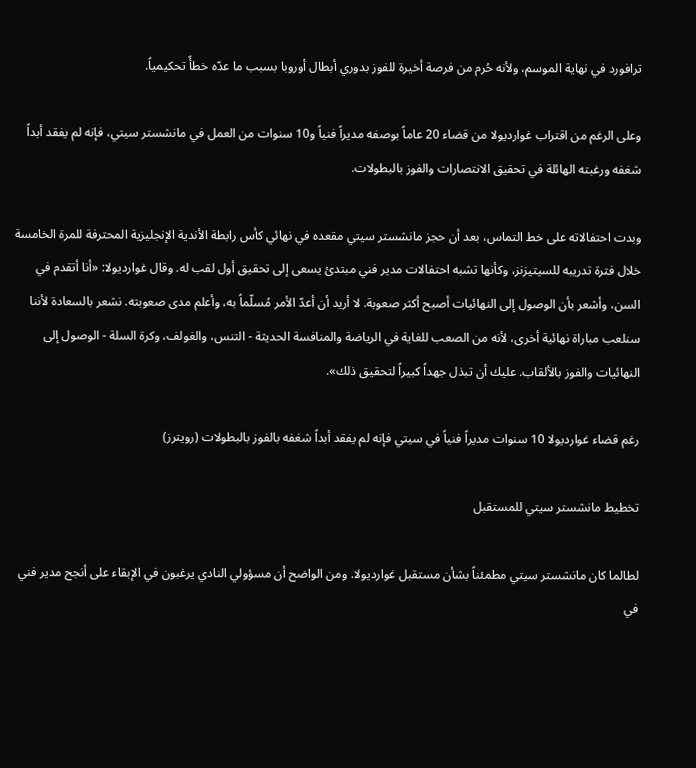ترافورد في نهاية الموسم، ولأنه حُرم من فرصة أخيرة للفوز بدوري أبطال أوروبا بسبب ما عدّه خطأً تحكيمياً.

وعلى الرغم من اقتراب غوارديولا من قضاء 20 عاماً بوصفه مديراً فنياً و10 سنوات من العمل في مانشستر سيتي، فإنه لم يفقد أبداً شغفه ورغبته الهائلة في تحقيق الانتصارات والفوز بالبطولات.

وبدت احتفالاته على خط التماس، بعد أن حجز مانشستر سيتي مقعده في نهائي كأس رابطة الأندية الإنجليزية المحترفة للمرة الخامسة خلال فترة تدريبه للسيتيزنز، وكأنها تشبه احتفالات مدير فني مبتدئ يسعى إلى تحقيق أول لقب له. وقال غوارديولا: «أنا أتقدم في السن، وأشعر بأن الوصول إلى النهائيات أصبح أكثر صعوبة. لا أريد أن أعدّ الأمر مُسلّماً به، وأعلم مدى صعوبته. نشعر بالسعادة لأننا سنلعب مباراة نهائية أخرى، لأنه من الصعب للغاية في الرياضة والمنافسة الحديثة - التنس، والغولف، وكرة السلة - الوصول إلى النهائيات والفوز بالألقاب. عليك أن تبذل جهداً كبيراً لتحقيق ذلك».

رغم قضاء غوارديولا 10 سنوات مديراً فنياً في سيتي فإنه لم يفقد أبداً شغفه بالفوز بالبطولات (رويترز)

تخطيط مانشستر سيتي للمستقبل

لطالما كان مانشستر سيتي مطمئناً بشأن مستقبل غوارديولا. ومن الواضح أن مسؤولي النادي يرغبون في الإبقاء على أنجح مدير فني في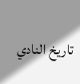تاريخ النادي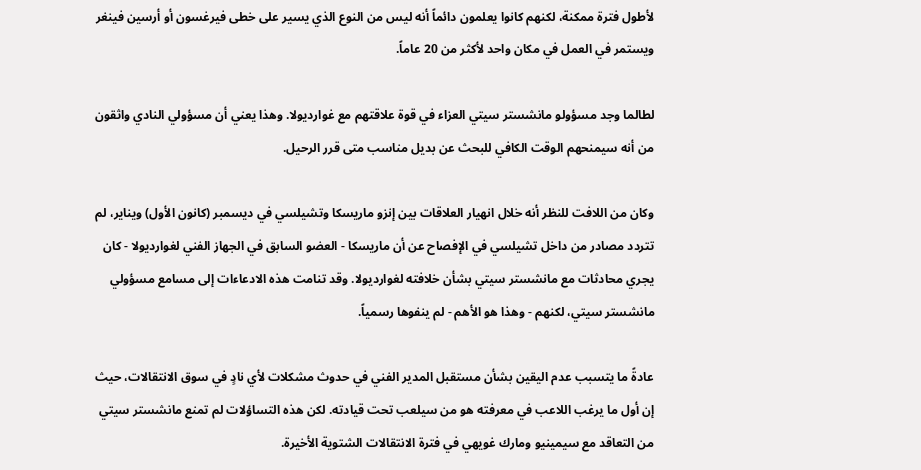لأطول فترة ممكنة، لكنهم كانوا يعلمون دائماً أنه ليس من النوع الذي يسير على خطى فيرغسون أو أرسين فينغر ويستمر في العمل في مكان واحد لأكثر من 20 عاماً.

لطالما وجد مسؤولو مانشستر سيتي العزاء في قوة علاقتهم مع غوارديولا. وهذا يعني أن مسؤولي النادي واثقون من أنه سيمنحهم الوقت الكافي للبحث عن بديل مناسب متى قرر الرحيل.

وكان من اللافت للنظر أنه خلال انهيار العلاقات بين إنزو ماريسكا وتشيلسي في ديسمبر (كانون الأول) ويناير، لم تتردد مصادر من داخل تشيلسي في الإفصاح عن أن ماريسكا - العضو السابق في الجهاز الفني لغوارديولا - كان يجري محادثات مع مانشستر سيتي بشأن خلافته لغوارديولا. وقد تنامت هذه الادعاءات إلى مسامع مسؤولي مانشستر سيتي، لكنهم - وهذا هو الأهم - لم ينفوها رسمياً.

عادةً ما يتسبب عدم اليقين بشأن مستقبل المدير الفني في حدوث مشكلات لأي نادٍ في سوق الانتقالات، حيث إن أول ما يرغب اللاعب في معرفته هو من سيلعب تحت قيادته. لكن هذه التساؤلات لم تمنع مانشستر سيتي من التعاقد مع سيمينيو ومارك غويهي في فترة الانتقالات الشتوية الأخيرة.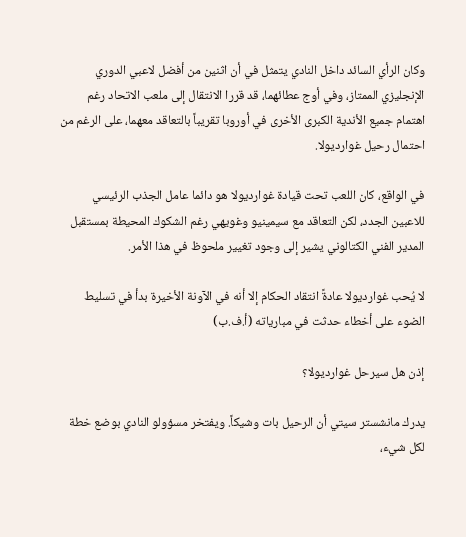وكان الرأي السائد داخل النادي يتمثل في أن اثنين من أفضل لاعبي الدوري الإنجليزي الممتاز، وفي أوج عطائهما، قد قررا الانتقال إلى ملعب الاتحاد رغم اهتمام جميع الأندية الكبرى الأخرى في أوروبا تقريباً بالتعاقد معهما، على الرغم من احتمال رحيل غوارديولا.

في الواقع، كان اللعب تحت قيادة غوارديولا هو دائما عامل الجذب الرئيسي للاعبين الجدد، لكن التعاقد مع سيمينيو وغويهي رغم الشكوك المحيطة بمستقبل المدير الفني الكتالوني يشير إلى وجود تغيير ملحوظ في هذا الأمر.

لا يُحب غوارديولا عادةً انتقاد الحكام إلا أنه في الآونة الأخيرة بدأ في تسليط الضوء على أخطاء حدثت في مبارياته (أ.ف.ب)

إذن هل سيرحل غوارديولا؟

يدرك مانشستر سيتي أن الرحيل بات وشيكاً. ويفتخر مسؤولو النادي بوضع خطة لكل شيء،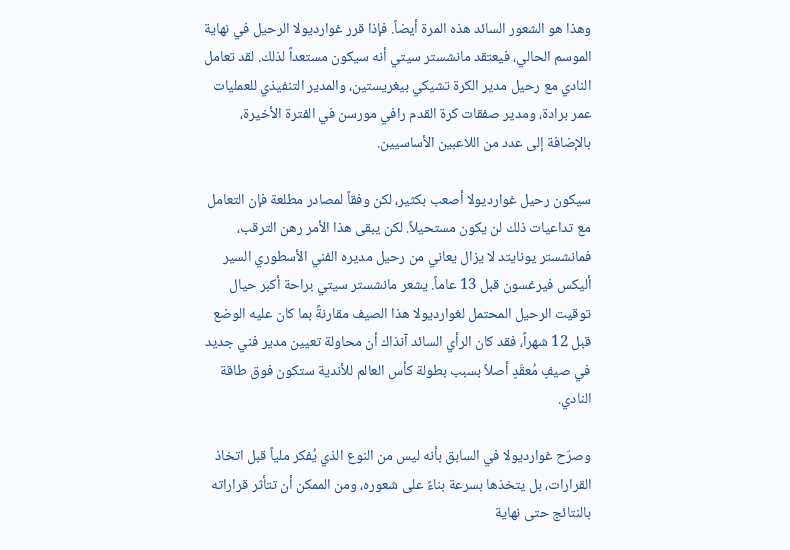وهذا هو الشعور السائد هذه المرة أيضاً. فإذا قرر غوارديولا الرحيل في نهاية الموسم الحالي، فيعتقد مانشستر سيتي أنه سيكون مستعداً لذلك. لقد تعامل النادي مع رحيل مدير الكرة تشيكي بيغريستين، والمدير التنفيذي للعمليات عمر برادة، ومدير صفقات كرة القدم رافي مورسن في الفترة الأخيرة، بالإضافة إلى عدد من اللاعبين الأساسيين.

سيكون رحيل غوارديولا أصعب بكثير، لكن وفقاً لمصادر مطلعة فإن التعامل مع تداعيات ذلك لن يكون مستحيلاً. لكن يبقى هذا الأمر رهن الترقب، فمانشستر يونايتد لا يزال يعاني من رحيل مديره الفني الأسطوري السير أليكس فيرغسون قبل 13 عاماً. يشعر مانشستر سيتي براحة أكبر حيال توقيت الرحيل المحتمل لغوارديولا هذا الصيف مقارنةً بما كان عليه الوضع قبل 12 شهراً، فقد كان الرأي السائد آنذاك أن محاولة تعيين مدير فني جديد في صيفٍ مُعقّدٍ أصلاً بسبب بطولة كأس العالم للأندية ستكون فوق طاقة النادي.

وصرّح غوارديولا في السابق بأنه ليس من النوع الذي يُفكر ملياً قبل اتخاذ القرارات، بل يتخذها بسرعة بناءً على شعوره، ومن الممكن أن تتأثر قراراته بالنتائج حتى نهاية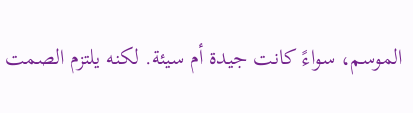الموسم، سواءً كانت جيدة أم سيئة. لكنه يلتزم الصمت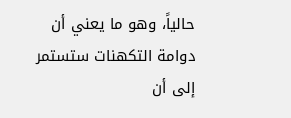حالياً، وهو ما يعني أن دوامة التكهنات ستستمر إلى أن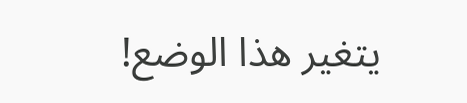يتغير هذا الوضع!